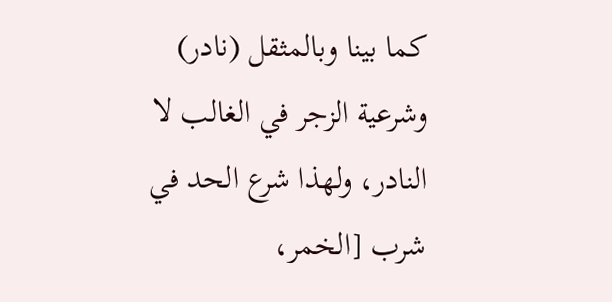كما بينا وبالمثقل (نادر) وشرعية الزجر في الغالب لا النادر، ولهذا شرع الحد في شرب [الخمر،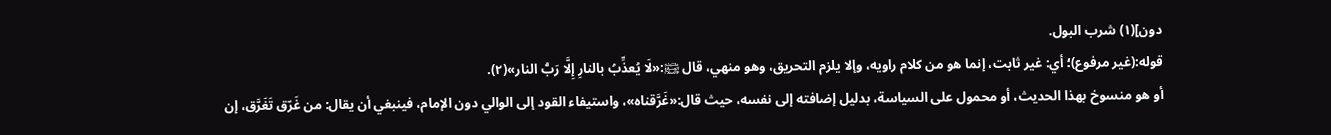دون](١) شرب البول.
قوله:(غير مرفوع)؛ أي: غير ثابت، إنما هو من كلام راويه، وإلا يلزم التحريق، وهو منهي، قال ﵊:«لَا يُعذِّبُ بالنارِ إِلَّا رَبُّ النار»(٢).
أو هو منسوخ بهذا الحديث، أو محمول على السياسة، بدليل إضافته إلى نفسه، حيث قال:«غَرَّقناه»، واستيفاء القود إلى الوالي دون الإمام، فينبغي أن يقال: من غَرّق تَغَرَّق، إن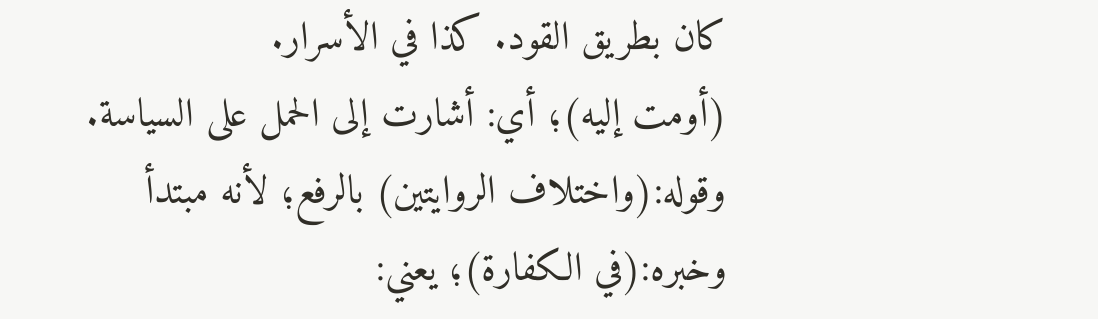كان بطريق القود. كذا في الأسرار.
(أومت إليه)؛ أي: أشارت إلى الحمل على السياسة.
وقوله:(واختلاف الروايتين) بالرفع؛ لأنه مبتدأ وخبره:(في الكفارة)؛ يعني: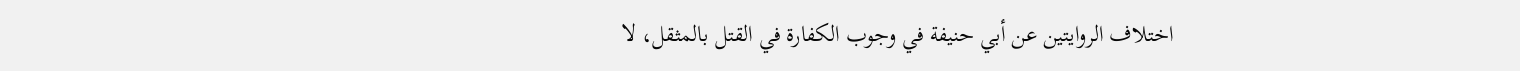اختلاف الروايتين عن أبي حنيفة في وجوب الكفارة في القتل بالمثقل، لا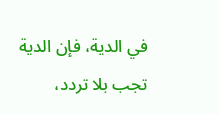في الدية، فإن الدية تجب بلا تردد،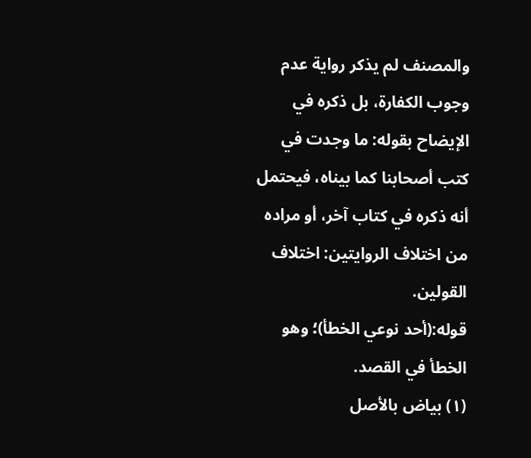والمصنف لم يذكر رواية عدم وجوب الكفارة، بل ذكره في الإيضاح بقوله: ما وجدت في كتب أصحابنا كما بيناه، فيحتمل أنه ذكره في كتاب آخر، أو مراده من اختلاف الروايتين: اختلاف القولين.
قوله:(أحد نوعي الخطأ)؛ وهو الخطأ في القصد.
(١) بياض بالأصل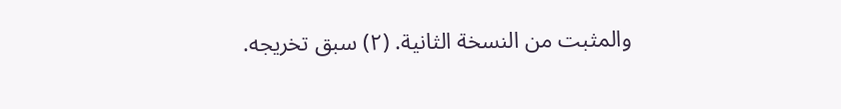والمثبت من النسخة الثانية. (٢) سبق تخريجه.